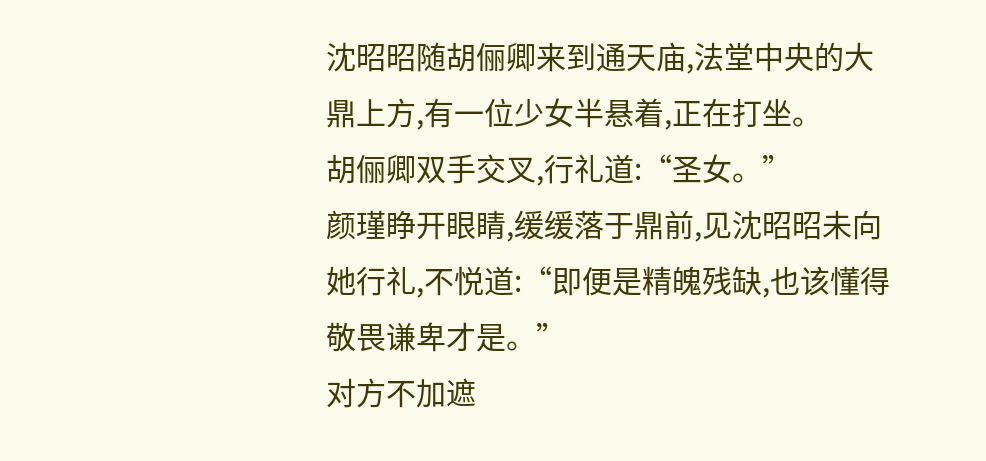沈昭昭随胡俪卿来到通天庙,法堂中央的大鼎上方,有一位少女半悬着,正在打坐。
胡俪卿双手交叉,行礼道:“圣女。”
颜瑾睁开眼睛,缓缓落于鼎前,见沈昭昭未向她行礼,不悦道:“即便是精魄残缺,也该懂得敬畏谦卑才是。”
对方不加遮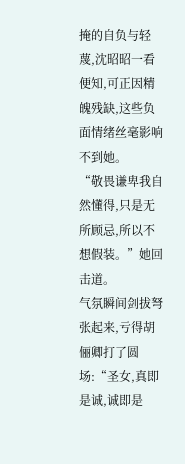掩的自负与轻蔑,沈昭昭一看便知,可正因精魄残缺,这些负面情绪丝毫影响不到她。
“敬畏谦卑我自然懂得,只是无所顾忌,所以不想假装。”她回击道。
气氛瞬间剑拔弩张起来,亏得胡俪卿打了圆场:“圣女,真即是诚,诚即是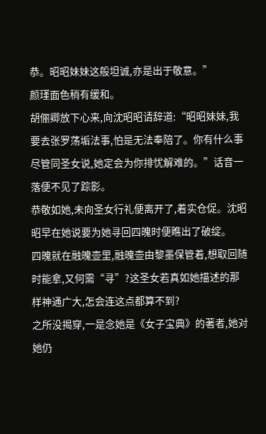恭。昭昭妹妹这般坦诚,亦是出于敬意。”
颜瑾面色稍有缓和。
胡俪卿放下心来,向沈昭昭请辞道:“昭昭妹妹,我要去张罗荡垢法事,怕是无法奉陪了。你有什么事尽管同圣女说,她定会为你排忧解难的。”话音一落便不见了踪影。
恭敬如她,未向圣女行礼便离开了,着实仓促。沈昭昭早在她说要为她寻回四魄时便瞧出了破绽。
四魄就在融魄壶里,融魄壶由黎墨保管着,想取回随时能拿,又何需“寻”?这圣女若真如她描述的那样神通广大,怎会连这点都算不到?
之所没揭穿,一是念她是《女子宝典》的著者,她对她仍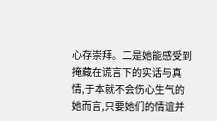心存崇拜。二是她能感受到掩藏在谎言下的实话与真情,于本就不会伤心生气的她而言,只要她们的情谊并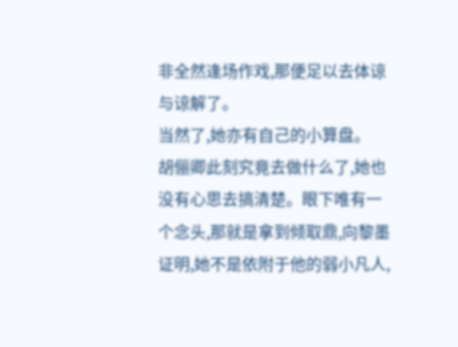非全然逢场作戏,那便足以去体谅与谅解了。
当然了,她亦有自己的小算盘。
胡俪卿此刻究竟去做什么了,她也没有心思去搞清楚。眼下唯有一个念头,那就是拿到倾取鼎,向黎墨证明,她不是依附于他的弱小凡人,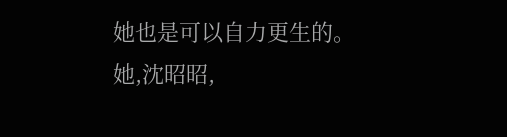她也是可以自力更生的。
她,沈昭昭,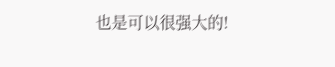也是可以很强大的!